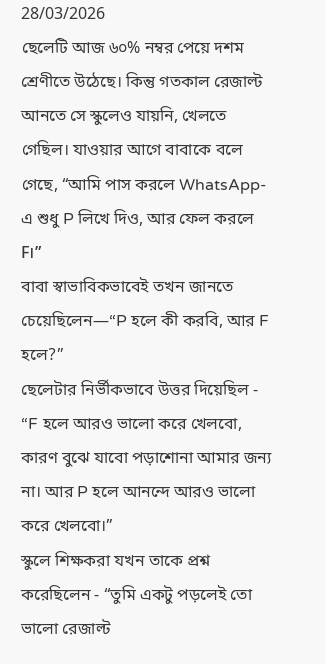28/03/2026
ছেলেটি আজ ৬০% নম্বর পেয়ে দশম শ্রেণীতে উঠেছে। কিন্তু গতকাল রেজাল্ট আনতে সে স্কুলেও যায়নি, খেলতে গেছিল। যাওয়ার আগে বাবাকে বলে গেছে, “আমি পাস করলে WhatsApp-এ শুধু P লিখে দিও, আর ফেল করলে F।”
বাবা স্বাভাবিকভাবেই তখন জানতে চেয়েছিলেন—“P হলে কী করবি, আর F হলে?”
ছেলেটার নির্ভীকভাবে উত্তর দিয়েছিল - “F হলে আরও ভালো করে খেলবো, কারণ বুঝে যাবো পড়াশোনা আমার জন্য না। আর P হলে আনন্দে আরও ভালো করে খেলবো।”
স্কুলে শিক্ষকরা যখন তাকে প্রশ্ন করেছিলেন - “তুমি একটু পড়লেই তো ভালো রেজাল্ট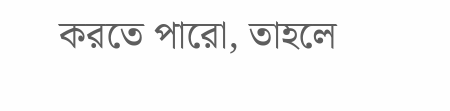করতে পারো, তাহলে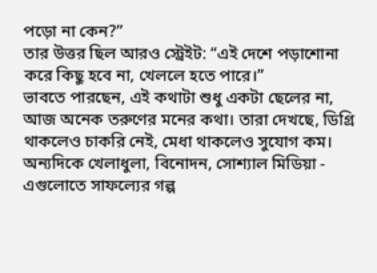পড়ো না কেন?”
তার উত্তর ছিল আরও স্ট্রেইট: “এই দেশে পড়াশোনা করে কিছু হবে না, খেললে হতে পারে।”
ভাবতে পারছেন, এই কথাটা শুধু একটা ছেলের না, আজ অনেক তরুণের মনের কথা। তারা দেখছে, ডিগ্রি থাকলেও চাকরি নেই, মেধা থাকলেও সুযোগ কম। অন্যদিকে খেলাধুলা, বিনোদন, সোশ্যাল মিডিয়া - এগুলোতে সাফল্যের গল্প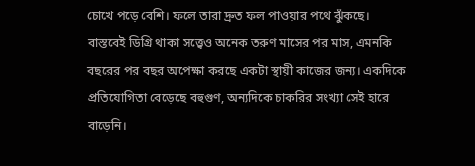চোখে পড়ে বেশি। ফলে তারা দ্রুত ফল পাওয়ার পথে ঝুঁকছে।
বাস্তবেই ডিগ্রি থাকা সত্ত্বেও অনেক তরুণ মাসের পর মাস, এমনকি বছরের পর বছর অপেক্ষা করছে একটা স্থায়ী কাজের জন্য। একদিকে প্রতিযোগিতা বেড়েছে বহুগুণ, অন্যদিকে চাকরির সংখ্যা সেই হারে বাড়েনি।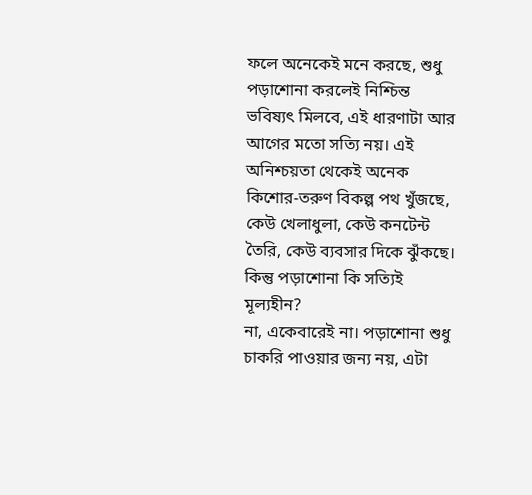ফলে অনেকেই মনে করছে, শুধু পড়াশোনা করলেই নিশ্চিন্ত ভবিষ্যৎ মিলবে, এই ধারণাটা আর আগের মতো সত্যি নয়। এই অনিশ্চয়তা থেকেই অনেক কিশোর-তরুণ বিকল্প পথ খুঁজছে, কেউ খেলাধুলা, কেউ কনটেন্ট তৈরি, কেউ ব্যবসার দিকে ঝুঁকছে।
কিন্তু পড়াশোনা কি সত্যিই মূল্যহীন?
না, একেবারেই না। পড়াশোনা শুধু চাকরি পাওয়ার জন্য নয়, এটা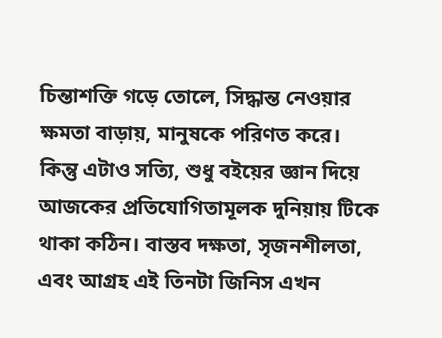চিন্তাশক্তি গড়ে তোলে, সিদ্ধান্ত নেওয়ার ক্ষমতা বাড়ায়, মানুষকে পরিণত করে।
কিন্তু এটাও সত্যি, শুধু বইয়ের জ্ঞান দিয়ে আজকের প্রতিযোগিতামূলক দুনিয়ায় টিকে থাকা কঠিন। বাস্তব দক্ষতা, সৃজনশীলতা, এবং আগ্রহ এই তিনটা জিনিস এখন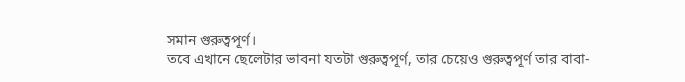সমান গুরুত্বপূর্ণ।
তবে এখানে ছেলেটার ভাবনা যতটা গুরুত্বপূর্ণ, তার চেয়েও গুরুত্বপূর্ণ তার বাবা-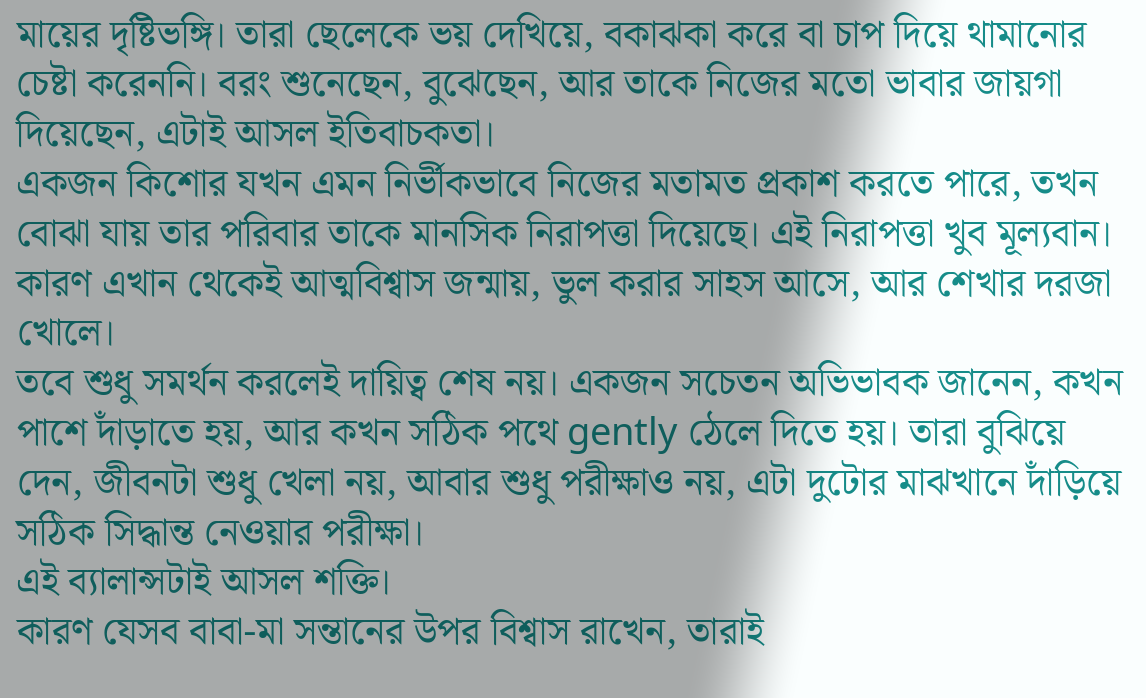মায়ের দৃষ্টিভঙ্গি। তারা ছেলেকে ভয় দেখিয়ে, বকাঝকা করে বা চাপ দিয়ে থামানোর চেষ্টা করেননি। বরং শুনেছেন, বুঝেছেন, আর তাকে নিজের মতো ভাবার জায়গা দিয়েছেন, এটাই আসল ইতিবাচকতা।
একজন কিশোর যখন এমন নির্ভীকভাবে নিজের মতামত প্রকাশ করতে পারে, তখন বোঝা যায় তার পরিবার তাকে মানসিক নিরাপত্তা দিয়েছে। এই নিরাপত্তা খুব মূল্যবান। কারণ এখান থেকেই আত্মবিশ্বাস জন্মায়, ভুল করার সাহস আসে, আর শেখার দরজা খোলে।
তবে শুধু সমর্থন করলেই দায়িত্ব শেষ নয়। একজন সচেতন অভিভাবক জানেন, কখন পাশে দাঁড়াতে হয়, আর কখন সঠিক পথে gently ঠেলে দিতে হয়। তারা বুঝিয়ে দেন, জীবনটা শুধু খেলা নয়, আবার শুধু পরীক্ষাও নয়, এটা দুটোর মাঝখানে দাঁড়িয়ে সঠিক সিদ্ধান্ত নেওয়ার পরীক্ষা।
এই ব্যালান্সটাই আসল শক্তি।
কারণ যেসব বাবা-মা সন্তানের উপর বিশ্বাস রাখেন, তারাই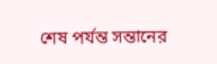শেষ পর্যন্ত সন্তানের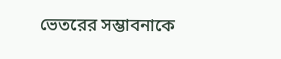ভেতরের সম্ভাবনাকে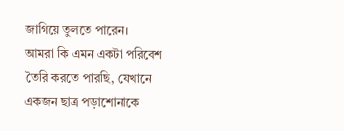জাগিয়ে তুলতে পারেন।
আমরা কি এমন একটা পরিবেশ তৈরি করতে পারছি, যেখানে একজন ছাত্র পড়াশোনাকে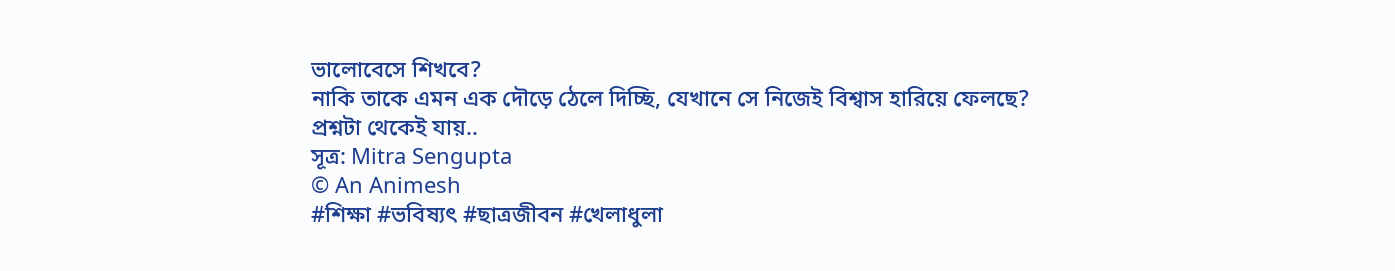ভালোবেসে শিখবে?
নাকি তাকে এমন এক দৌড়ে ঠেলে দিচ্ছি, যেখানে সে নিজেই বিশ্বাস হারিয়ে ফেলছে?
প্রশ্নটা থেকেই যায়..
সূত্র: Mitra Sengupta
© An Animesh
#শিক্ষা #ভবিষ্যৎ #ছাত্রজীবন #খেলাধুলা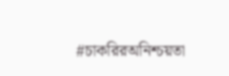#চাকরিরঅনিশ্চয়তা